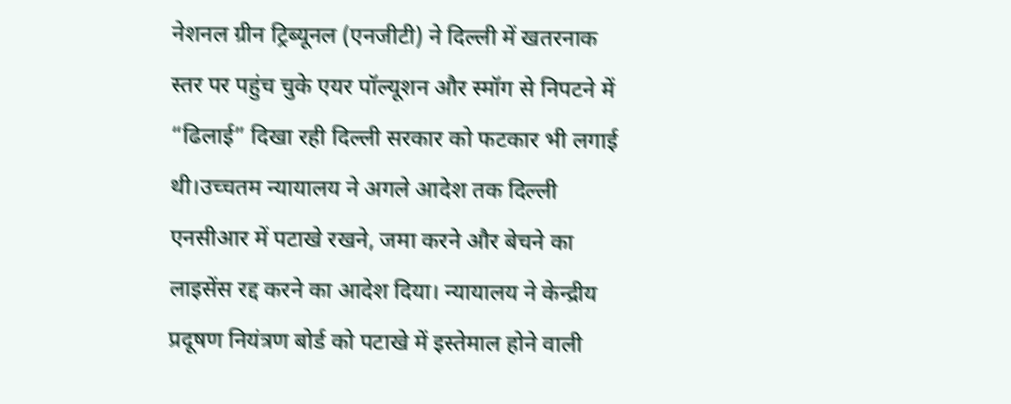नेशनल ग्रीन ट्रिब्यूनल (एनजीटी) ने दिल्ली में खतरनाक स्तर पर पहुंच चुके एयर पॉल्यूशन और स्मॉग से निपटने में “ढिलाई” दिखा रही दिल्ली सरकार को फटकार भी लगाई थी।उच्चतम न्यायालय ने अगले आदेश तक दिल्ली एनसीआर में पटाखे रखने, जमा करने और बेचने का लाइसेंस रद्द करने का आदेश दिया। न्यायालय ने केन्द्रीय प्रदूषण नियंत्रण बोर्ड को पटाखे में इस्तेमाल होने वाली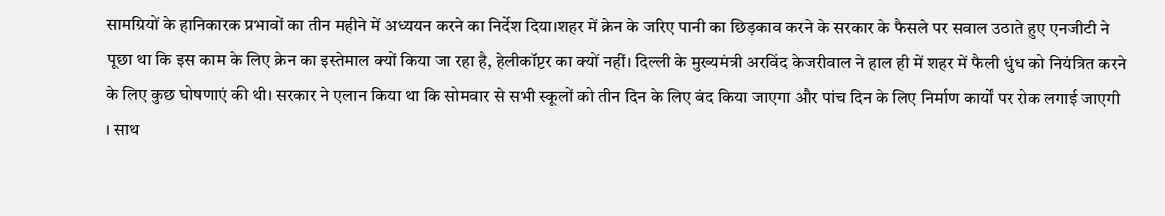सामग्रियों के हानिकारक प्रभावों का तीन महीने में अध्ययन करने का निर्देश दिया।शहर में क्रेन के जरिए पानी का छिड़काव करने के सरकार के फैसले पर सवाल उठाते हुए एनजीटी ने पूछा था कि इस काम के लिए क्रेन का इस्तेमाल क्यों किया जा रहा है, हेलीकॉप्टर का क्यों नहीं। दिल्ली के मुख्यमंत्री अरविंद केजरीवाल ने हाल ही में शहर में फैली धुंध को नियंत्रित करने के लिए कुछ घोषणाएं की थी। सरकार ने एलान किया था कि सोमवार से सभी स्कूलों को तीन दिन के लिए बंद किया जाएगा और पांच दिन के लिए निर्माण कार्यों पर रोक लगाई जाएगी । साथ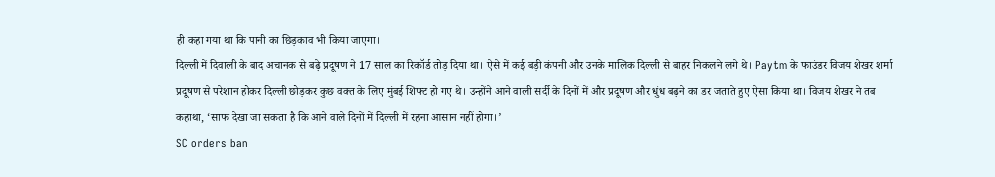ही कहा गया था कि पानी का छिड़काव भी किया जाएगा।
दिल्ली में दिवाली के बाद अचानक से बढ़े प्रदूषण ने 17 साल का रिकॉर्ड तोड़ दिया था। ऐसे में कई बड़ी कंपनी और उनके मालिक दिल्ली से बाहर निकलने लगे थे। Paytm के फाउंडर विजय शेखर शर्मा प्रदूषण से परेशान होकर दिल्ली छोड़कर कुछ वक्त के लिए मुंबई शिफ्ट हो गए थे। उन्होंने आने वाली सर्दी के दिनों में और प्रदूषण और धुंध बढ़ने का डर जताते हुए ऐसा किया था। विजय शेखर ने तब कहाथा, ‘साफ देखा जा सकता है कि आने वाले दिनों में दिल्ली में रहना आसान नहीं होगा।’
SC orders ban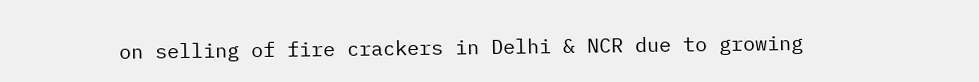on selling of fire crackers in Delhi & NCR due to growing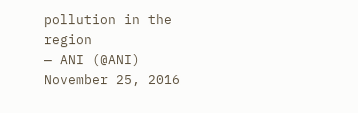pollution in the region
— ANI (@ANI) November 25, 2016